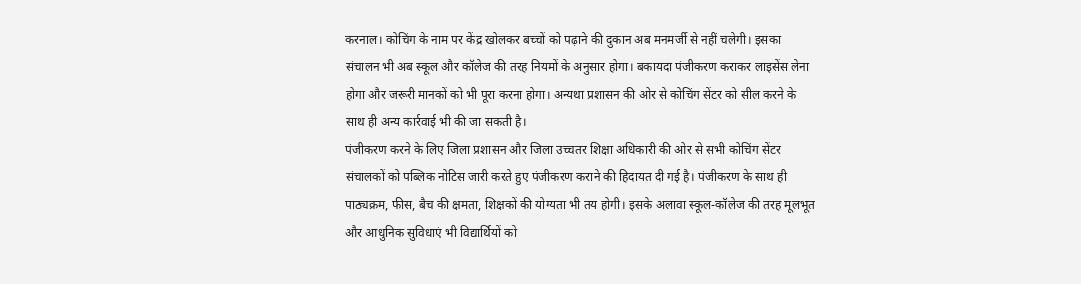करनाल। कोचिंग के नाम पर केंद्र खोलकर बच्चों को पढ़ाने की दुकान अब मनमर्जी से नहीं चलेगी। इसका संचालन भी अब स्कूल और कॉलेज की तरह नियमों के अनुसार होगा। बकायदा पंजीकरण कराकर लाइसेंस लेना होगा और जरूरी मानकों को भी पूरा करना होगा। अन्यथा प्रशासन की ओर से कोचिंग सेंटर को सील करने के साथ ही अन्य कार्रवाई भी की जा सकती है।
पंजीकरण करने के लिए जिला प्रशासन और जिला उच्चतर शिक्षा अधिकारी की ओर से सभी कोचिंग सेंटर संचालकों को पब्लिक नोटिस जारी करते हुए पंजीकरण कराने की हिदायत दी गई है। पंजीकरण के साथ ही पाठ्यक्रम, फीस, बैच की क्षमता, शिक्षकों की योग्यता भी तय होगी। इसके अलावा स्कूल-कॉलेज की तरह मूलभूत और आधुनिक सुविधाएं भी विद्यार्थियों को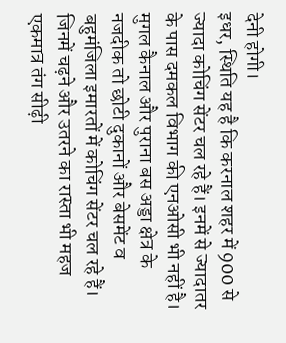देनी होगी।
इधर, स्थिति यह है कि करनाल शहर में 900 से ज्यादा कोचिंग सेंटर चल रहे हैं। इनमें से ज्यादातर के पास दमकल विभाग की एनओसी भी नहीं है। मुगल कैनाल और पुराना बस अड्डा क्षेत्र के नजदीक तो छोटी दुकानों और बेसमेंट व बहुमंजिला इमारतों में कोचिंग सेंटर चल रहे हैं। जिनमें चढ़ने और उतरने का रास्ता भी महज एकमात्र तंग सीढ़ी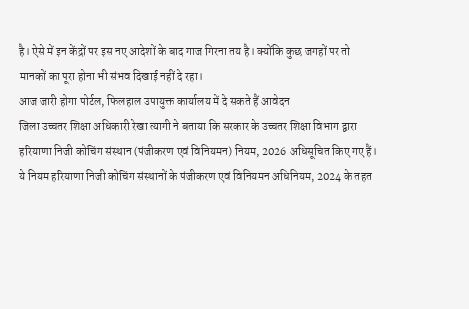है। ऐसे में इन केंद्रों पर इस नए आदेशों के बाद गाज गिरना तय है। क्योंकि कुछ जगहों पर तो मानकों का पूरा होना भी संभव दिखाई नहीं दे रहा।
आज जारी होगा पोर्टल, फिलहाल उपायुक्त कार्यालय में दे सकते हैं आवेदन
जिला उच्चतर शिक्षा अधिकारी रेखा त्यागी ने बताया कि सरकार के उच्चतर शिक्षा विभाग द्वारा हरियाणा निजी कोचिंग संस्थान (पंजीकरण एवं विनियमन) नियम, 2026 अधिसूचित किए गए हैं। ये नियम हरियाणा निजी कोचिंग संस्थानों के पंजीकरण एवं विनियमन अधिनियम, 2024 के तहत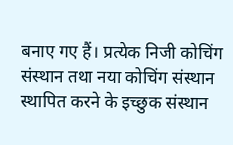बनाए गए हैं। प्रत्येक निजी कोचिंग संस्थान तथा नया कोचिंग संस्थान स्थापित करने के इच्छुक संस्थान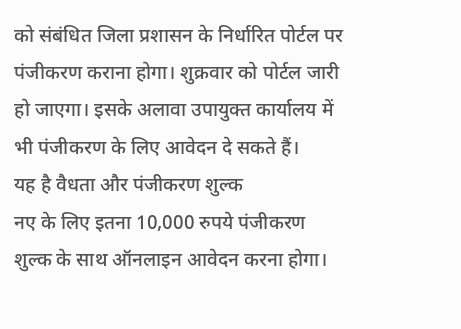को संबंधित जिला प्रशासन के निर्धारित पोर्टल पर पंजीकरण कराना होगा। शुक्रवार को पोर्टल जारी हो जाएगा। इसके अलावा उपायुक्त कार्यालय में भी पंजीकरण के लिए आवेदन दे सकते हैं।
यह है वैधता और पंजीकरण शुल्क
नए के लिए इतना 10,000 रुपये पंजीकरण शुल्क के साथ ऑनलाइन आवेदन करना होगा।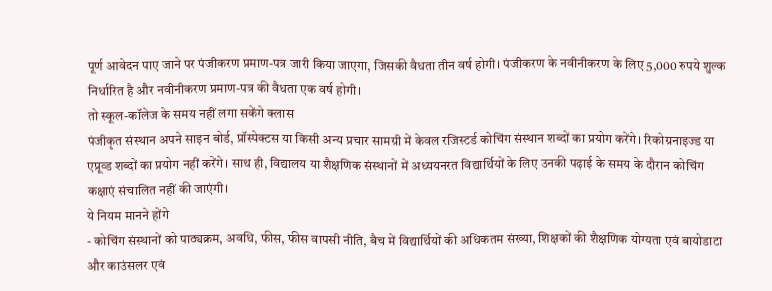पूर्ण आवेदन पाए जाने पर पंजीकरण प्रमाण-पत्र जारी किया जाएगा, जिसकी वैधता तीन वर्ष होगी। पंजीकरण के नवीनीकरण के लिए 5,000 रुपये शुल्क निर्धारित है और नवीनीकरण प्रमाण-पत्र की वैधता एक वर्ष होगी।
तो स्कूल-कॉलेज के समय नहीं लगा सकेंगे क्लास
पंजीकृत संस्थान अपने साइन बोर्ड, प्रॉस्पेक्टस या किसी अन्य प्रचार सामग्री में केवल रजिस्टर्ड कोचिंग संस्थान शब्दों का प्रयोग करेंगे। रिकोग्रनाइज्ड या एप्रूव्ड शब्दों का प्रयोग नहीं करेंगे। साथ ही, विद्यालय या शैक्षणिक संस्थानों में अध्ययनरत विद्यार्थियों के लिए उनकी पढ़ाई के समय के दौरान कोचिंग कक्षाएं संचालित नहीं की जाएंगी।
ये नियम मानने होंगे
- कोचिंग संस्थानों को पाठ्यक्रम, अवधि, फीस, फीस वापसी नीति, बैच में विद्यार्थियों की अधिकतम संख्या, शिक्षकों की शैक्षणिक योग्यता एवं बायोडाटा और काउंसलर एवं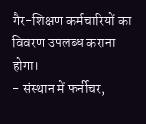गैर-शिक्षण कर्मचारियों का विवरण उपलब्ध कराना होगा।
- संस्थान में फर्नीचर,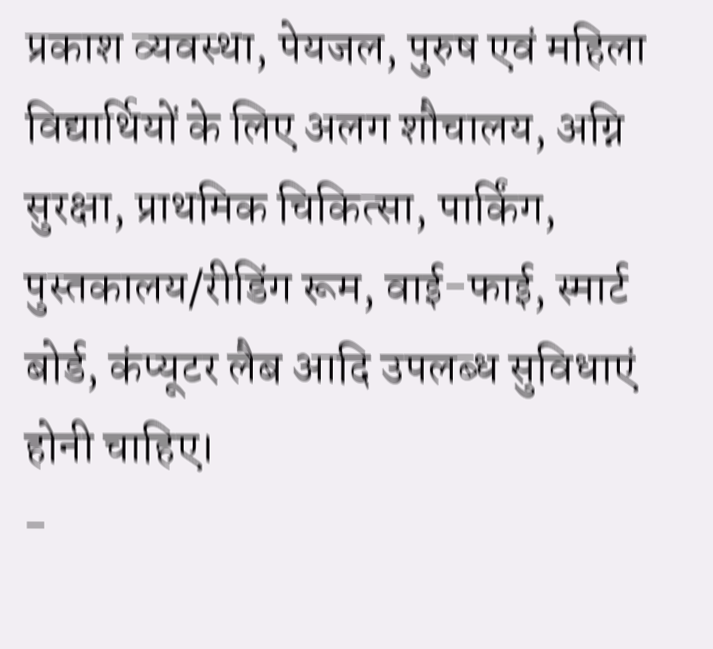प्रकाश व्यवस्था, पेयजल, पुरुष एवं महिला विद्यार्थियों के लिए अलग शौचालय, अग्नि सुरक्षा, प्राथमिक चिकित्सा, पार्किंग, पुस्तकालय/रीडिंग रूम, वाई-फाई, स्मार्ट बोर्ड, कंप्यूटर लैब आदि उपलब्ध सुविधाएं होनी चाहिए।
-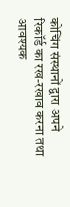कोचिंग संस्थानों द्वारा अपने रिकॉर्ड का रख-रखाव करना तथा आवश्यक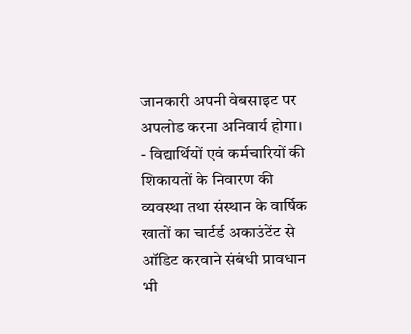जानकारी अपनी वेबसाइट पर अपलोड करना अनिवार्य होगा।
- विद्यार्थियों एवं कर्मचारियों की शिकायतों के निवारण की व्यवस्था तथा संस्थान के वार्षिक खातों का चार्टर्ड अकाउंटेंट से ऑडिट करवाने संबंधी प्रावधान भी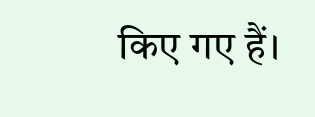किए गए हैं।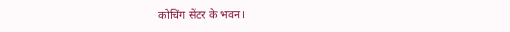कोचिंग सेंटर के भवन।